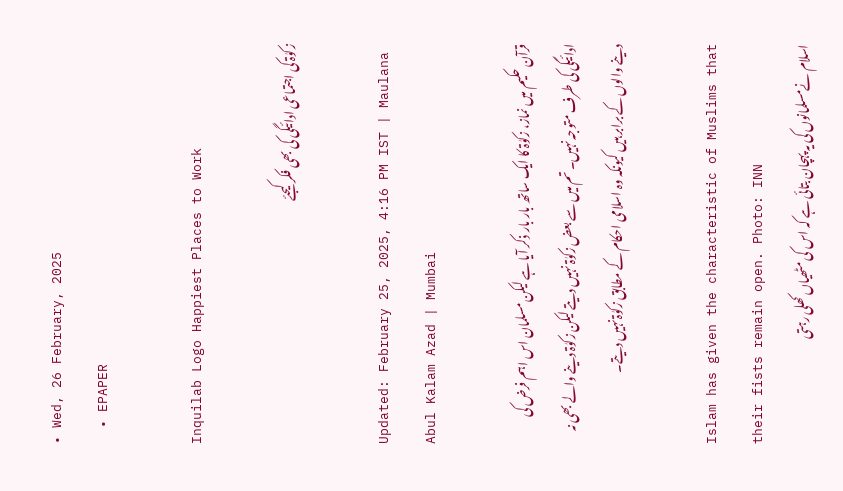• Wed, 26 February, 2025
  • EPAPER

Inquilab Logo Happiest Places to Work

زکوٰۃ کی اجتماعی ادائیگی کی بھی فکر کیجئے

Updated: February 25, 2025, 4:16 PM IST | Maulana Abul Kalam Azad | Mumbai

قرآن حکیم میں نماز، زکوٰۃ کا ایک ساتھ بار بار ذکر آیا ہے لیکن مسلمان اس اہم فرض کی ادائیگی کی طرف متوجہ نہیں۔ تم میں سے بعض زکوٰۃ نہیں دیتے لیکن زکوٰۃ دینے والے بھی نہ دینے والوں کے برابر ہیں کیونکہ وہ اسلامی احکام کے مطابق زکوٰۃ نہیں دیتے۔

Islam has given the characteristic of Muslims that their fists remain open. Photo: INN
اسلام نےمسلمانوں کی یہ پہچان بتائی ہے کہ اس کی مٹھیاں کھلی رہتی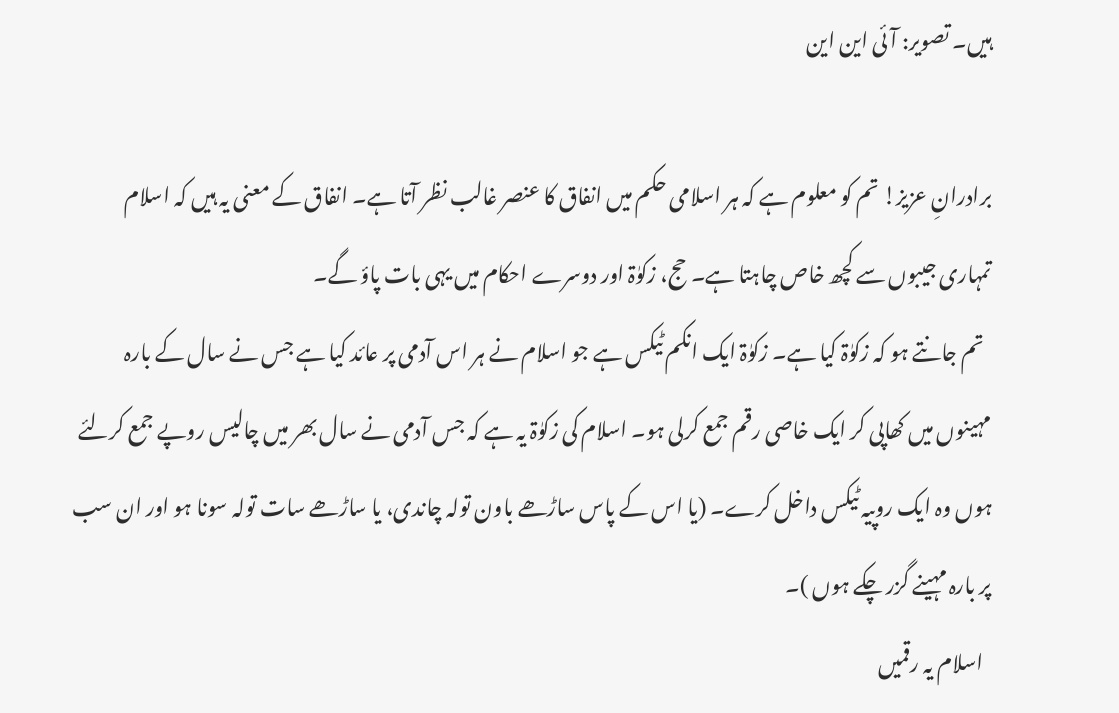ہیں۔ تصویر: آئی این این

برادرانِ عزیز! تم کو معلوم ہے کہ ہر اسلامی حکم میں انفاق کا عنصر غالب نظر آتا ہے۔ انفاق کے معنی یہ ہیں کہ اسلام تمہاری جیبوں سے کچھ خاص چاہتا ہے۔ حج، زکوٰۃ اور دوسرے احکام میں یہی بات پاؤ گے۔
  تم جانتے ہو کہ زکوٰۃ کیا ہے۔ زکوٰۃ ایک انکم ٹیکس ہے جو اسلام نے ہر اس آدمی پر عائد کیا ہے جس نے سال کے بارہ مہینوں میں کھاپی کر ایک خاصی رقم جمع کرلی ہو۔ اسلام کی زکوٰۃ یہ ہے کہ جس آدمی نے سال بھر میں چالیس روپے جمع کرلئے ہوں وہ ایک روپیہ ٹیکس داخل کرے۔ (یا اس کے پاس ساڑھے باون تولہ چاندی، یا ساڑھے سات تولہ سونا ہو اور ان سب پر بارہ مہینے گزر چکے ہوں )۔
  اسلام یہ رقمیں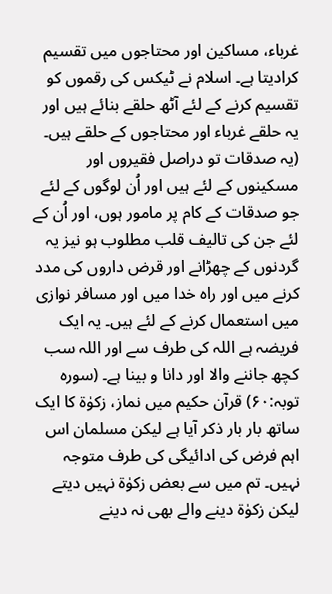غرباء، مساکین اور محتاجوں میں تقسیم کرادیتا ہے۔ اسلام نے ٹیکس کی رقموں کو تقسیم کرنے کے لئے آٹھ حلقے بنائے ہیں اور یہ حلقے غرباء اور محتاجوں کے حلقے ہیں۔ (یہ صدقات تو دراصل فقیروں اور مسکینوں کے لئے ہیں اور اُن لوگوں کے لئے جو صدقات کے کام پر مامور ہوں، اور اُن کے لئے جن کی تالیف قلب مطلوب ہو نیز یہ گردنوں کے چھڑانے اور قرض داروں کی مدد کرنے میں اور راہ خدا میں اور مسافر نوازی میں استعمال کرنے کے لئے ہیں۔ یہ ایک فریضہ ہے اللہ کی طرف سے اور اللہ سب کچھ جاننے والا اور دانا و بینا ہے۔ (سورہ توبہ:۶۰) قرآن حکیم میں نماز، زکوٰۃ کا ایک ساتھ بار بار ذکر آیا ہے لیکن مسلمان اس اہم فرض کی ادائیگی کی طرف متوجہ نہیں۔ تم میں سے بعض زکوٰۃ نہیں دیتے لیکن زکوٰۃ دینے والے بھی نہ دینے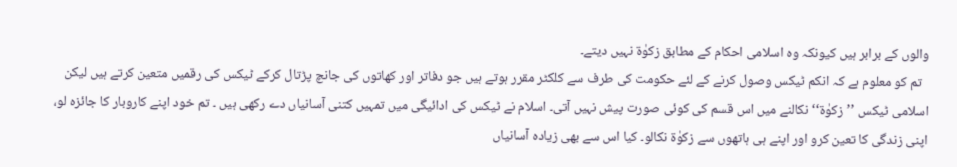والوں کے برابر ہیں کیونکہ وہ اسلامی احکام کے مطابق زکوٰۃ نہیں دیتے۔
  تم کو معلوم ہے کہ انکم ٹیکس وصول کرنے کے لئے حکومت کی طرف سے کلکٹر مقرر ہوتے ہیں جو دفاتر اور کھاتوں کی جانچ پڑتال کرکے ٹیکس کی رقمیں متعین کرتے ہیں لیکن اسلامی ٹیکس ’’زکوٰۃ‘‘ نکالنے میں اس قسم کی کوئی صورت پیش نہیں آتی۔ اسلام نے ٹیکس کی ادائیگی میں تمہیں کتنی آسانیاں دے رکھی ہیں ۔ تم خود اپنے کاروبار کا جائزہ لو، اپنی زندگی کا تعین کرو اور اپنے ہی ہاتھوں سے زکوٰۃ نکالو۔ کیا اس سے بھی زیادہ آسانیاں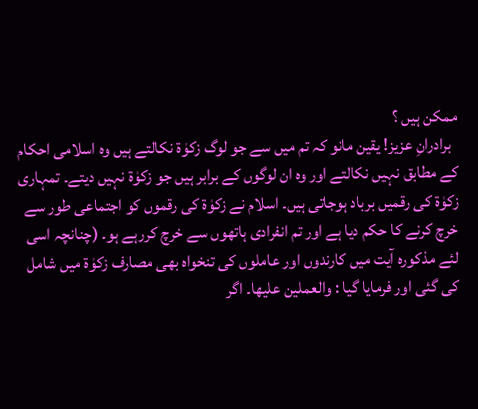ممکن ہیں ؟
  برادرانِ عزیز! یقین مانو کہ تم میں سے جو لوگ زکوٰۃ نکالتے ہیں وہ اسلامی احکام کے مطابق نہیں نکالتے اور وہ ان لوگوں کے برابر ہیں جو زکوٰۃ نہیں دیتے۔ تمہاری زکوٰۃ کی رقمیں برباد ہوجاتی ہیں۔ اسلام نے زکوٰۃ کی رقموں کو اجتماعی طور سے خرچ کرنے کا حکم دیا ہے اور تم انفرادی ہاتھوں سے خرچ کررہے ہو۔ (چنانچہ اسی لئے مذکورہ آیت میں کارندوں اور عاملوں کی تنخواہ بھی مصارف زکوٰۃ میں شامل کی گئی اور فرمایا گیا : والعملین علیھا۔ اگر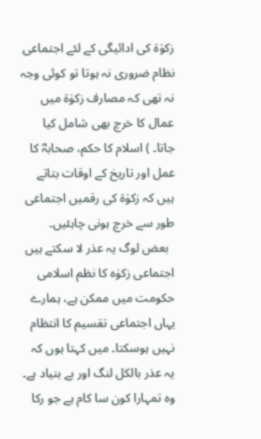زکوٰۃ کی ادائیگی کے لئے اجتماعی نظام ضروری نہ ہوتا تو کوئی وجہ نہ تھی کہ مصارف زکوٰۃ میں عمال کا خرچ بھی شامل کیا جاتا۔ ) اسلام کا حکم، صحابہؓ کا عمل اور تاریخ کے اوقات بتاتے ہیں کہ زکوٰۃ کی رقمیں اجتماعی طور سے خرچ ہونی چاہئیں۔
  بعض لوگ یہ عذر لا سکتے ہیں اجتماعی زکوٰہ کا نظم اسلامی حکومت میں ممکن ہے، ہمارے یہاں اجتماعی تقسیم کا انتظام نہیں ہوسکتا۔ میں کہتا ہوں کہ یہ عذر بالکل لنگ اور بے بنیاد ہے۔ وہ تمہارا کون سا کام ہے جو رکا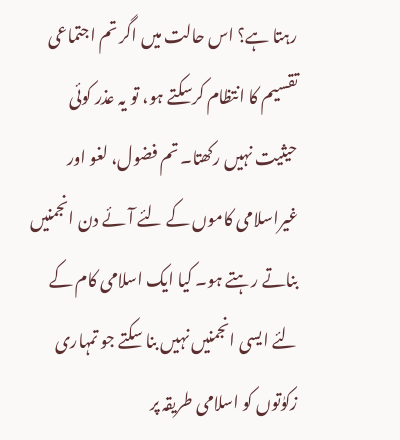رہتا ہے؟ اس حالت میں اگر تم اجتماعی تقسیم کا انتظام کرسکتے ہو، تو یہ عذر کوئی حیثیت نہیں رکھتا۔ تم فضول، لغو اور غیراسلامی کاموں کے لئے آئے دن انجمنیں بناتے رہتے ہو۔ کیا ایک اسلامی کام کے لئے ایسی انجمنیں نہیں بنا سکتے جو تمہاری زکوٰتوں کو اسلامی طریقہ پر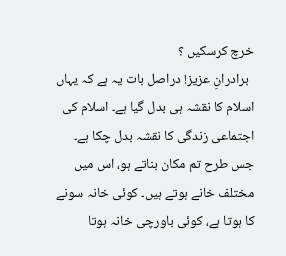خرچ کرسکیں ؟
  برادرانِ عزیز! دراصل بات یہ ہے کہ یہاں اسلام کا نقشہ ہی بدل گیا ہے۔ اسلام کی اجتماعی زندگی کا نقشہ بدل چکا ہے۔ جس طرح تم مکان بناتے ہو، اس میں مختلف خانے ہوتے ہیں۔ کوئی خانہ سونے کا ہوتا ہے، کوئی باورچی خانہ ہوتا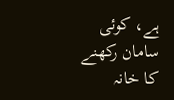ہے، کوئی سامان رکھنے کا خانہ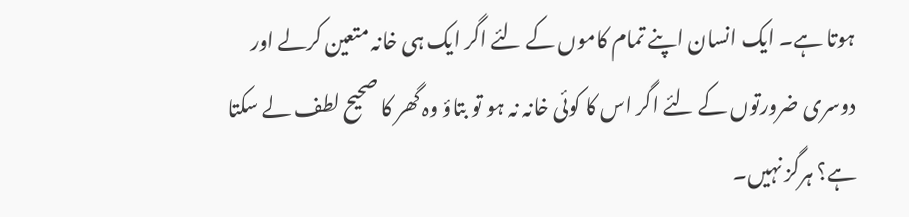ہوتا ہے۔ ایک انسان اپنے تمام کاموں کے لئے اگر ایک ہی خانہ متعین کرلے اور دوسری ضرورتوں کے لئے اگر اس کا کوئی خانہ نہ ہو تو بتاؤ وہ گھر کا صحیح لطف لے سکتا ہے؟ ہرگز نہیں۔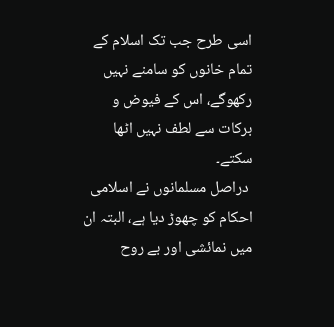اسی طرح جب تک اسلام کے تمام خانوں کو سامنے نہیں رکھوگے، اس کے فیوض و برکات سے لطف نہیں اٹھا سکتے۔
 دراصل مسلمانوں نے اسلامی احکام کو چھوڑ دیا ہے، البتہ ان میں نمائشی اور بے روح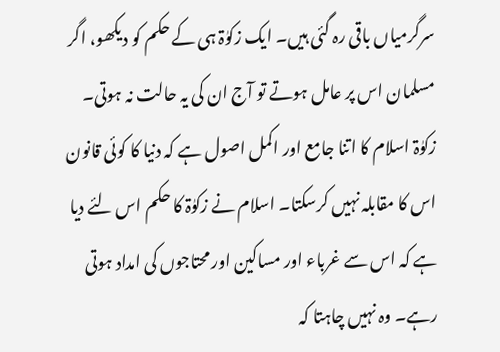سرگرمیاں باقی رہ گئی ہیں۔ ایک زکوٰۃ ہی کے حکم کو دیکھو، اگر مسلمان اس پر عامل ہوتے تو آج ان کی یہ حالت نہ ہوتی۔ زکوٰۃ اسلام کا اتنا جامع اور اکمل اصول ہے کہ دنیا کا کوئی قانون اس کا مقابلہ نہیں کرسکتا۔ اسلام نے زکوٰۃ کا حکم اس لئے دیا ہے کہ اس سے غرباء اور مساکین اور محتاجوں کی امداد ہوتی رہے۔ وہ نہیں چاہتا کہ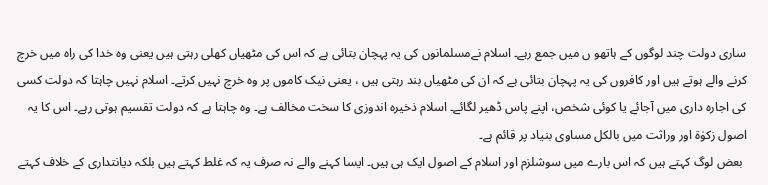ساری دولت چند لوگوں کے ہاتھو ں میں جمع رہے۔ اسلام نےمسلمانوں کی یہ پہچان بتائی ہے کہ اس کی مٹھیاں کھلی رہتی ہیں یعنی وہ خدا کی راہ میں خرچ کرنے والے ہوتے ہیں اور کافروں کی یہ پہچان بتائی ہے کہ ان کی مٹھیاں بند رہتی ہیں ، یعنی نیک کاموں پر وہ خرچ نہیں کرتے۔ اسلام نہیں چاہتا کہ دولت کسی کی اجارہ داری میں آجائے یا کوئی شخص، اپنے پاس ڈھیر لگائے۔ اسلام ذخیرہ اندوزی کا سخت مخالف ہے۔ وہ چاہتا ہے کہ دولت تقسیم ہوتی رہے۔ اس کا یہ اصول زکوٰۃ اور وراثت میں بالکل مساوی بنیاد پر قائم ہے۔
 بعض لوگ کہتے ہیں کہ اس بارے میں سوشلزم اور اسلام کے اصول ایک ہی ہیں۔ ایسا کہنے والے نہ صرف یہ کہ غلط کہتے ہیں بلکہ دیانتداری کے خلاف کہتے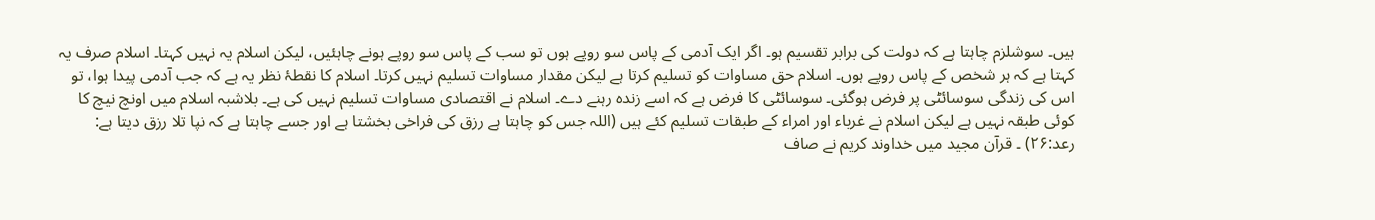ہیں۔ سوشلزم چاہتا ہے کہ دولت کی برابر تقسیم ہو۔ اگر ایک آدمی کے پاس سو روپے ہوں تو سب کے پاس سو روپے ہونے چاہئیں، لیکن اسلام یہ نہیں کہتا۔ اسلام صرف یہ کہتا ہے کہ ہر شخص کے پاس روپے ہوں۔ اسلام حق مساوات کو تسلیم کرتا ہے لیکن مقدار مساوات تسلیم نہیں کرتا۔ اسلام کا نقطۂ نظر یہ ہے کہ جب آدمی پیدا ہوا، تو اس کی زندگی سوسائٹی پر فرض ہوگئی۔ سوسائٹی کا فرض ہے کہ اسے زندہ رہنے دے۔ اسلام نے اقتصادی مساوات تسلیم نہیں کی ہے۔ بلاشبہ اسلام میں اونچ نیچ کا کوئی طبقہ نہیں ہے لیکن اسلام نے غرباء اور امراء کے طبقات تسلیم کئے ہیں (اللہ جس کو چاہتا ہے رزق کی فراخی بخشتا ہے اور جسے چاہتا ہے کہ نپا تلا رزق دیتا ہے: رعد:۲۶) ۔ قرآن مجید میں خداوند کریم نے صاف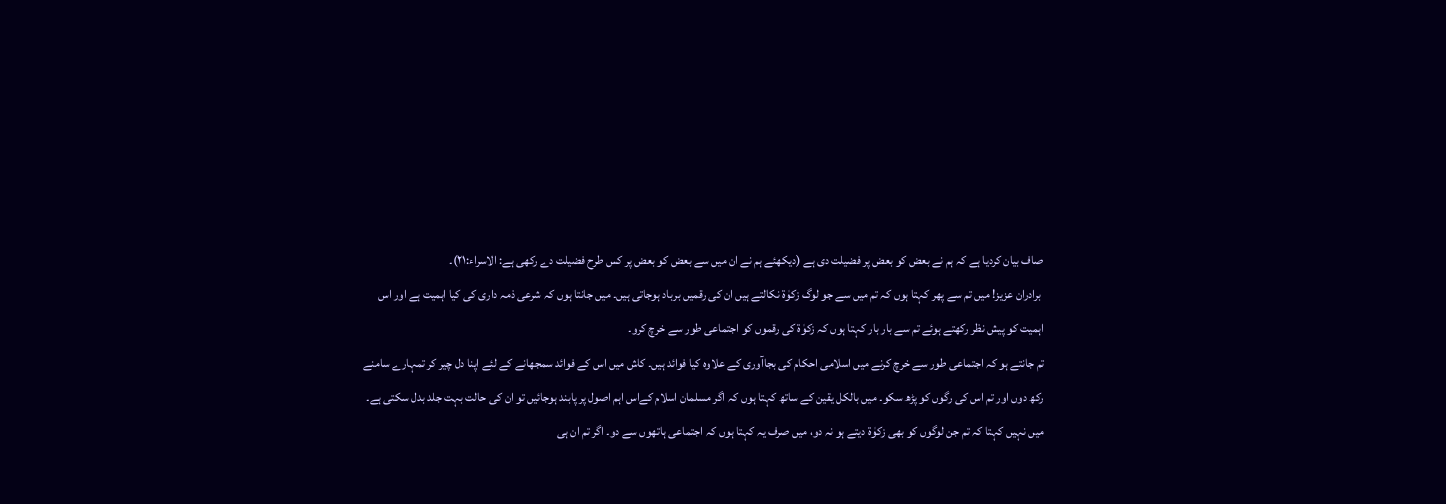صاف بیان کردیا ہے کہ ہم نے بعض کو بعض پر فضیلت دی ہے (دیکھئے ہم نے ان میں سے بعض کو بعض پر کس طرح فضیلت دے رکھی ہے: الاسراء:۲۱)۔
 برادران عزیز! میں تم سے پھر کہتا ہوں کہ تم میں سے جو لوگ زکوٰۃ نکالتے ہیں ان کی رقمیں برباد ہوجاتی ہیں۔ میں جانتا ہوں کہ شرعی ذمہ داری کی کیا اہمیت ہے اور اس اہمیت کو پیش نظر رکھتے ہوئے تم سے بار بار کہتا ہوں کہ زکوٰۃ کی رقموں کو اجتماعی طور سے خرچ کرو۔
تم جانتے ہو کہ اجتماعی طور سے خرچ کرنے میں اسلامی احکام کی بجاآوری کے علاوہ کیا فوائد ہیں۔ کاش میں اس کے فوائد سمجھانے کے لئے اپنا دل چیر کر تمہارے سامنے رکھ دوں اور تم اس کی رگوں کو پڑھ سکو۔ میں بالکل یقین کے ساتھ کہتا ہوں کہ اگر مسلمان اسلام کےاس اہم اصول پر پابند ہوجائیں تو ان کی حالت بہت جلد بدل سکتی ہے۔ میں نہیں کہتا کہ تم جن لوگوں کو بھی زکوٰۃ دیتے ہو نہ دو، میں صرف یہ کہتا ہوں کہ اجتماعی ہاتھوں سے دو۔ اگر تم ان ہی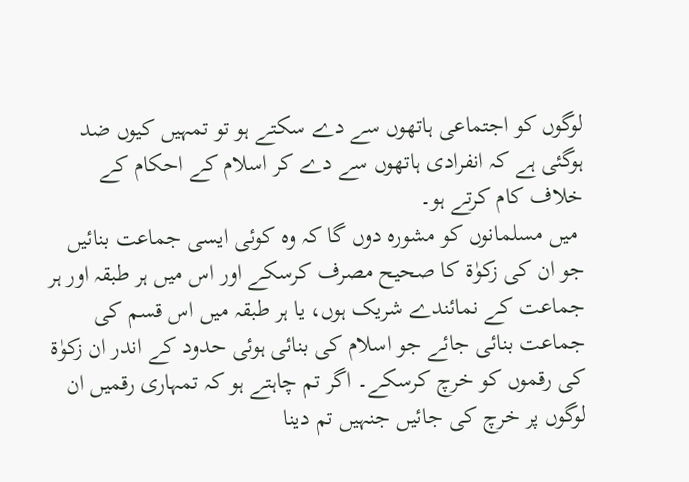لوگوں کو اجتماعی ہاتھوں سے دے سکتے ہو تو تمہیں کیوں ضد ہوگئی ہے کہ انفرادی ہاتھوں سے دے کر اسلام کے احکام کے خلاف کام کرتے ہو۔
 میں مسلمانوں کو مشورہ دوں گا کہ وہ کوئی ایسی جماعت بنائیں جو ان کی زکوٰۃ کا صحیح مصرف کرسکے اور اس میں ہر طبقہ اور ہر جماعت کے نمائندے شریک ہوں، یا ہر طبقہ میں اس قسم کی جماعت بنائی جائے جو اسلام کی بنائی ہوئی حدود کے اندر ان زکوٰۃ کی رقموں کو خرچ کرسکے۔ اگر تم چاہتے ہو کہ تمہاری رقمیں ان لوگوں پر خرچ کی جائیں جنہیں تم دینا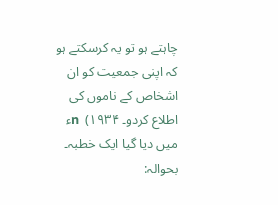چاہتے ہو تو یہ کرسکتے ہو کہ اپنی جمعیت کو ان اشخاص کے ناموں کی اطلاع کردو۔ n  (۱۹۳۴ء میں دیا گیا ایک خطبہ۔ بحوالہ: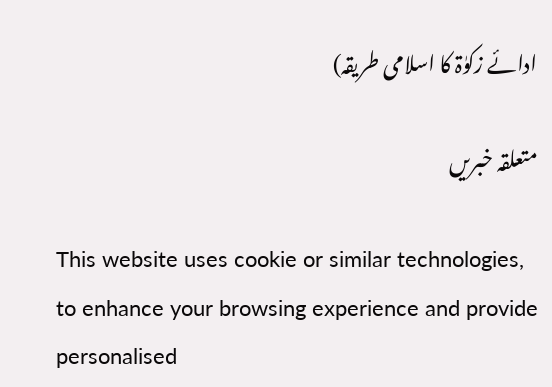ادائے زکوٰۃ کا اسلامی طریقہ)

متعلقہ خبریں

This website uses cookie or similar technologies, to enhance your browsing experience and provide personalised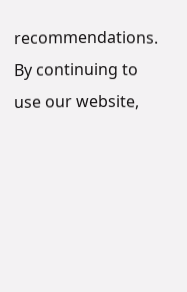recommendations. By continuing to use our website,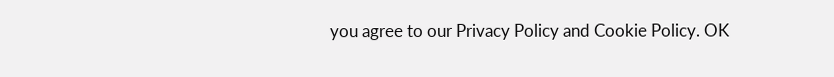you agree to our Privacy Policy and Cookie Policy. OK